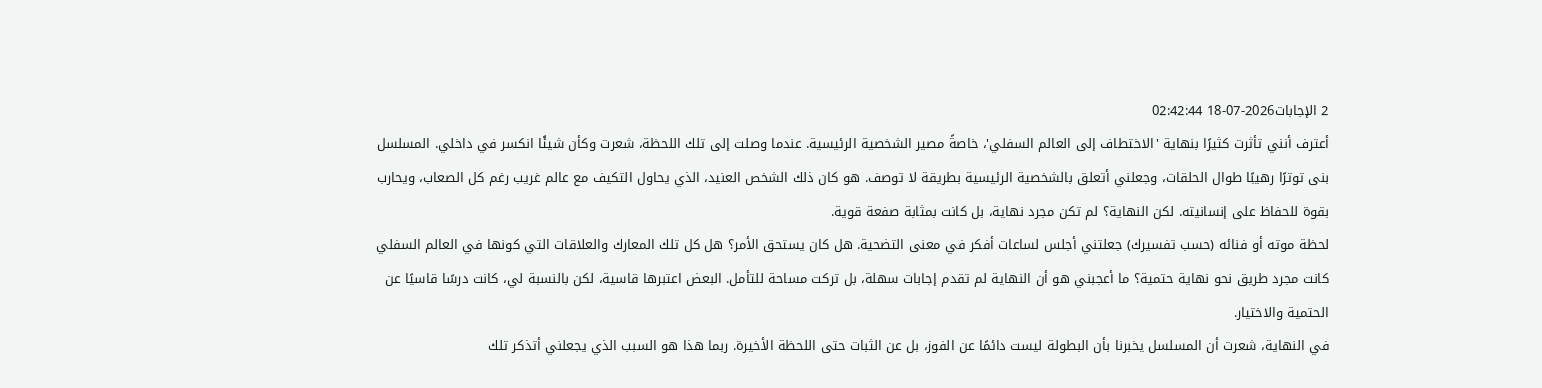2 الإجابات2026-07-18 02:42:44
أعترف أنني تأثرت كثيرًا بنهاية 'الاختطاف إلى العالم السفلي'، خاصةً مصير الشخصية الرئيسية. عندما وصلت إلى تلك اللحظة، شعرت وكأن شيئًا انكسر في داخلي. المسلسل بنى توترًا رهيبًا طوال الحلقات، وجعلني أتعلق بالشخصية الرئيسية بطريقة لا توصف. هو كان ذلك الشخص العنيد، الذي يحاول التكيف مع عالم غريب رغم كل الصعاب، ويحارب بقوة للحفاظ على إنسانيته. لكن النهاية؟ لم تكن مجرد نهاية، بل كانت بمثابة صفعة قوية.
لحظة موته أو فنائه (حسب تفسيرك) جعلتني أجلس لساعات أفكر في معنى التضحية. هل كان يستحق الأمر؟ هل كل تلك المعارك والعلاقات التي كونها في العالم السفلي كانت مجرد طريق نحو نهاية حتمية؟ ما أعجبني هو أن النهاية لم تقدم إجابات سهلة، بل تركت مساحة للتأمل. البعض اعتبرها قاسية، لكن بالنسبة لي، كانت درسًا قاسيًا عن الحتمية والاختيار.
في النهاية، شعرت أن المسلسل يخبرنا بأن البطولة ليست دائمًا عن الفوز، بل عن الثبات حتى اللحظة الأخيرة. ربما هذا هو السبب الذي يجعلني أتذكر تلك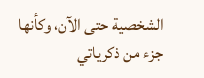الشخصية حتى الآن، وكأنها جزء من ذكرياتي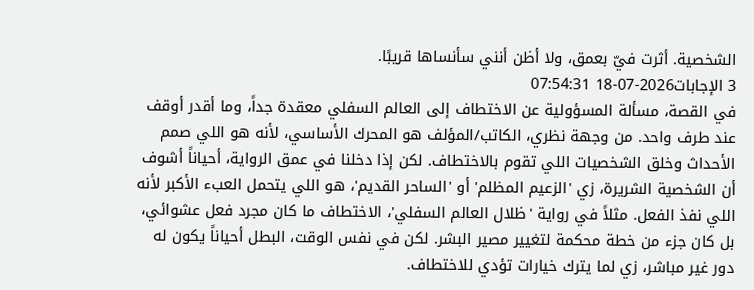الشخصية. أثرت فيّ بعمق، ولا أظن أنني سأنساها قريبًا.
3 الإجابات2026-07-18 07:54:31
في القصة، مسألة المسؤولية عن الاختطاف إلى العالم السفلي معقدة جداً، وما أقدر أوقف عند طرف واحد. من وجهة نظري، الكاتب/المؤلف هو المحرك الأساسي، لأنه هو اللي صمم الأحداث وخلق الشخصيات اللي تقوم بالاختطاف. لكن إذا دخلنا في عمق الرواية، أحياناً أشوف أن الشخصية الشريرة، زي 'الزعيم المظلم' أو 'الساحر القديم'، هو اللي يتحمل العبء الأكبر لأنه اللي نفذ الفعل. مثلاً في رواية 'ظلال العالم السفلي'، الاختطاف ما كان مجرد فعل عشوائي، بل كان جزء من خطة محكمة لتغيير مصير البشر. لكن في نفس الوقت، البطل أحياناً يكون له دور غير مباشر، زي لما يترك خيارات تؤدي للاختطاف.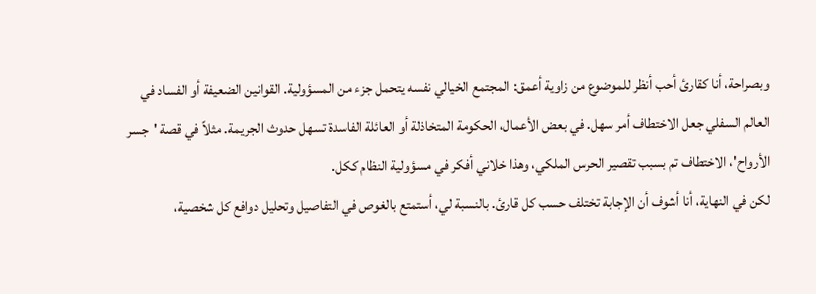وبصراحة، أنا كقارئ أحب أنظر للموضوع من زاوية أعمق: المجتمع الخيالي نفسه يتحمل جزء من المسؤولية. القوانين الضعيفة أو الفساد في العالم السفلي جعل الاختطاف أمر سهل. في بعض الأعمال، الحكومة المتخاذلة أو العائلة الفاسدة تسهل حدوث الجريمة. مثلاً في قصة 'جسر الأرواح'، الاختطاف تم بسبب تقصير الحرس الملكي، وهذا خلاني أفكر في مسؤولية النظام ككل.
لكن في النهاية، أنا أشوف أن الإجابة تختلف حسب كل قارئ. بالنسبة لي، أستمتع بالغوص في التفاصيل وتحليل دوافع كل شخصية،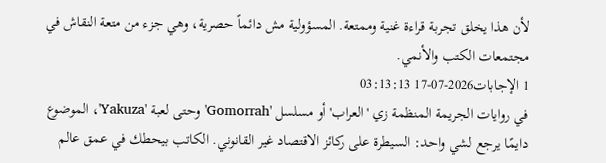لأن هذا يخلق تجربة قراءة غنية وممتعة. المسؤولية مش دائماً حصرية، وهي جزء من متعة النقاش في مجتمعات الكتب والأنمي.
1 الإجابات2026-07-17 03:13:13
في روايات الجريمة المنظمة زي 'العراب' أو مسلسل 'Gomorrah' وحتى لعبة 'Yakuza'، الموضوع دايمًا يرجع لشي واحد: السيطرة على ركائز الاقتصاد غير القانوني. الكاتب بيحطك في عمق عالم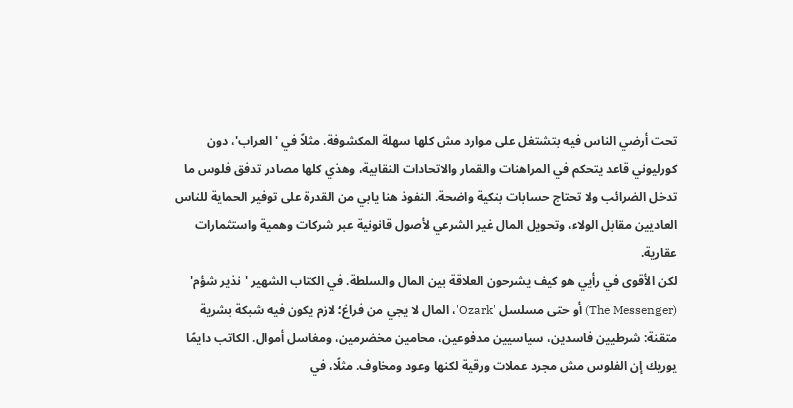تحت أرضي الناس فيه بتشتغل على موارد مش كلها سهلة المكشوفة. مثلاً في 'العراب'، دون كورليوني قاعد يتحكم في المراهنات والقمار والاتحادات النقابية، وهذي كلها مصادر تدفق فلوس ما تدخل الضرائب ولا تحتاج حسابات بنكية واضحة. النفوذ هنا يابي من القدرة على توفير الحماية للناس العاديين مقابل الولاء، وتحويل المال غير الشرعي لأصول قانونية عبر شركات وهمية واستثمارات عقارية.
لكن الأقوى في رأيي هو كيف يشرحون العلاقة بين المال والسلطة. في الكتاب الشهير 'نذير شؤم' (The Messenger) أو حتى مسلسل 'Ozark'، المال لا يجي من فراغ؛ لازم يكون فيه شبكة بشرية متقنة: شرطيين فاسدين، سياسيين مدفوعين، محامين مخضرمين، ومغاسل أموال. الكاتب دايمًا يوريك إن الفلوس مش مجرد عملات ورقية لكنها وعود ومخاوف. مثلًا، في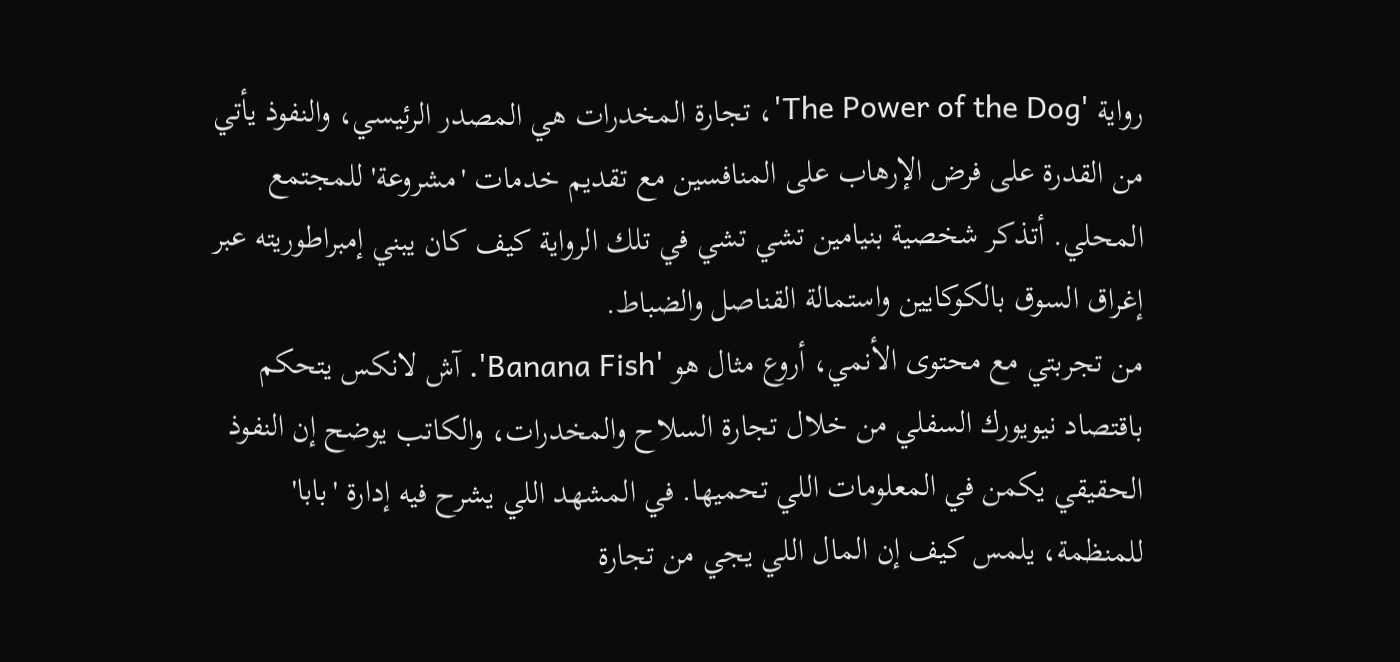رواية 'The Power of the Dog'، تجارة المخدرات هي المصدر الرئيسي، والنفوذ يأتي من القدرة على فرض الإرهاب على المنافسين مع تقديم خدمات 'مشروعة' للمجتمع المحلي. أتذكر شخصية بنيامين تشي تشي في تلك الرواية كيف كان يبني إمبراطوريته عبر إغراق السوق بالكوكايين واستمالة القناصل والضباط.
من تجربتي مع محتوى الأنمي، أروع مثال هو 'Banana Fish'. آش لانكس يتحكم باقتصاد نيويورك السفلي من خلال تجارة السلاح والمخدرات، والكاتب يوضح إن النفوذ الحقيقي يكمن في المعلومات اللي تحميها. في المشهد اللي يشرح فيه إدارة 'بابا' للمنظمة، يلمس كيف إن المال اللي يجي من تجارة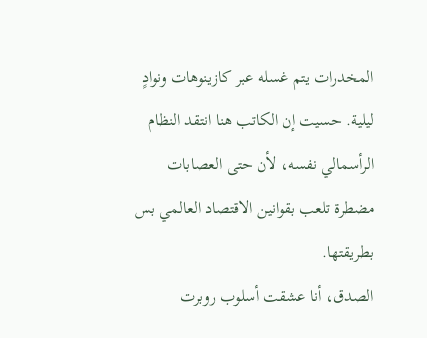المخدرات يتم غسله عبر كازينوهات ونوادٍ ليلية. حسيت إن الكاتب هنا انتقد النظام الرأسمالي نفسه، لأن حتى العصابات مضطرة تلعب بقوانين الاقتصاد العالمي بس بطريقتها.
الصدق، أنا عشقت أسلوب روبرت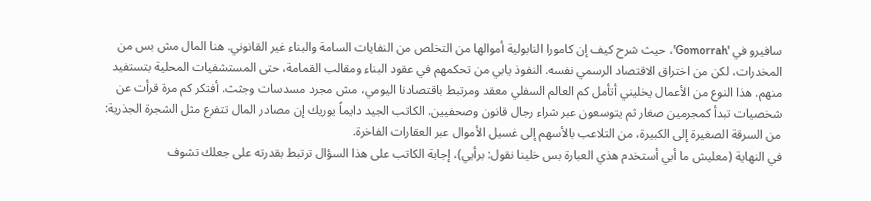سافيرو في 'Gomorrah'، حيث شرح كيف إن كامورا النابولية أموالها من التخلص من النفايات السامة والبناء غير القانوني. هنا المال مش بس من المخدرات، لكن من اختراق الاقتصاد الرسمي نفسه. النفوذ يابي من تحكمهم في عقود البناء ومقالب القمامة، حتى المستشفيات المحلية بتستفيد منهم. هذا النوع من الأعمال يخليني أتأمل كم العالم السفلي معقد ومرتبط باقتصادنا اليومي، مش مجرد مسدسات وجثث. أفتكر كم مرة قرأت عن شخصيات تبدأ كمجرمين صغار ثم يتوسعون عبر شراء رجال قانون وصحفيين. الكاتب الجيد دايماً يوريك إن مصادر المال تتفرع مثل الشجرة الجذرية: من السرقة الصغيرة إلى الكبيرة، من التلاعب بالأسهم إلى غسيل الأموال عبر العقارات الفاخرة.
في النهاية (معليش ما أبي أستخدم هذي العبارة بس خلينا نقول: برأيي)، إجابة الكاتب على هذا السؤال ترتبط بقدرته على جعلك تشوف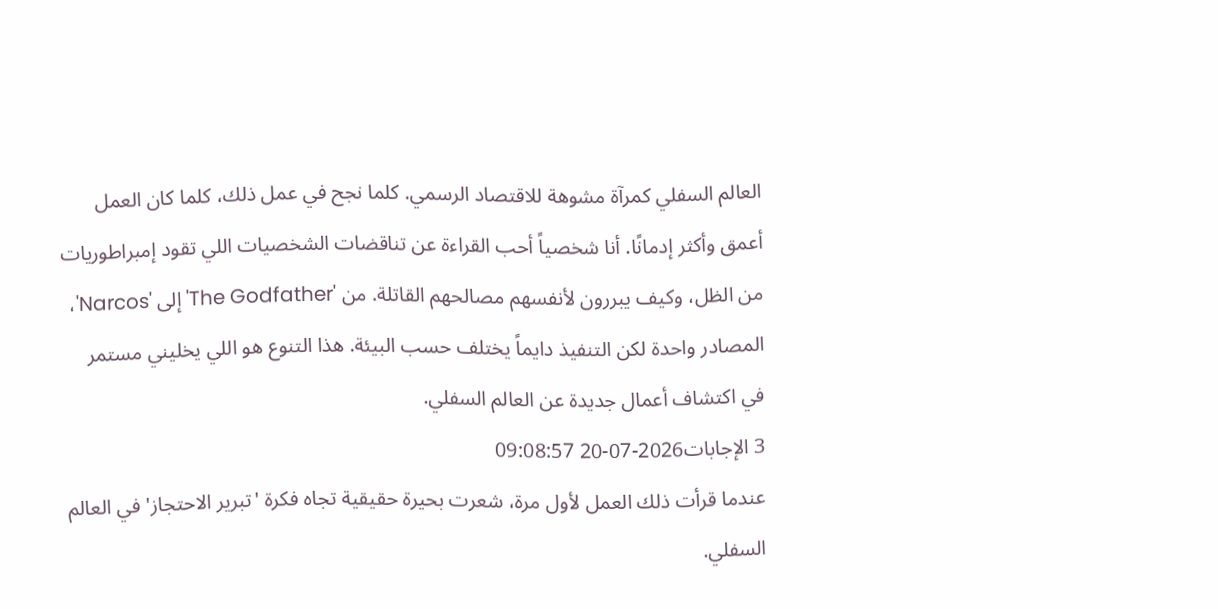العالم السفلي كمرآة مشوهة للاقتصاد الرسمي. كلما نجح في عمل ذلك، كلما كان العمل أعمق وأكثر إدمانًا. أنا شخصياً أحب القراءة عن تناقضات الشخصيات اللي تقود إمبراطوريات من الظل، وكيف يبررون لأنفسهم مصالحهم القاتلة. من 'The Godfather' إلى 'Narcos'، المصادر واحدة لكن التنفيذ دايماً يختلف حسب البيئة. هذا التنوع هو اللي يخليني مستمر في اكتشاف أعمال جديدة عن العالم السفلي.
3 الإجابات2026-07-20 09:08:57
عندما قرأت ذلك العمل لأول مرة، شعرت بحيرة حقيقية تجاه فكرة 'تبرير الاحتجاز' في العالم السفلي.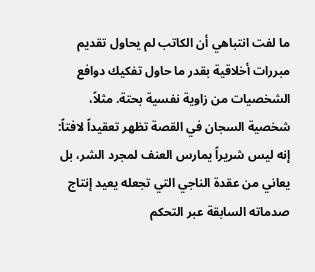ما لفت انتباهي أن الكاتب لم يحاول تقديم مبررات أخلاقية بقدر ما حاول تفكيك دوافع الشخصيات من زاوية نفسية بحتة. مثلاً، شخصية السجان في القصة تظهر تعقيداً لافتاً: إنه ليس شريراً يمارس العنف لمجرد الشر، بل يعاني من عقدة الناجي التي تجعله يعيد إنتاج صدماته السابقة عبر التحكم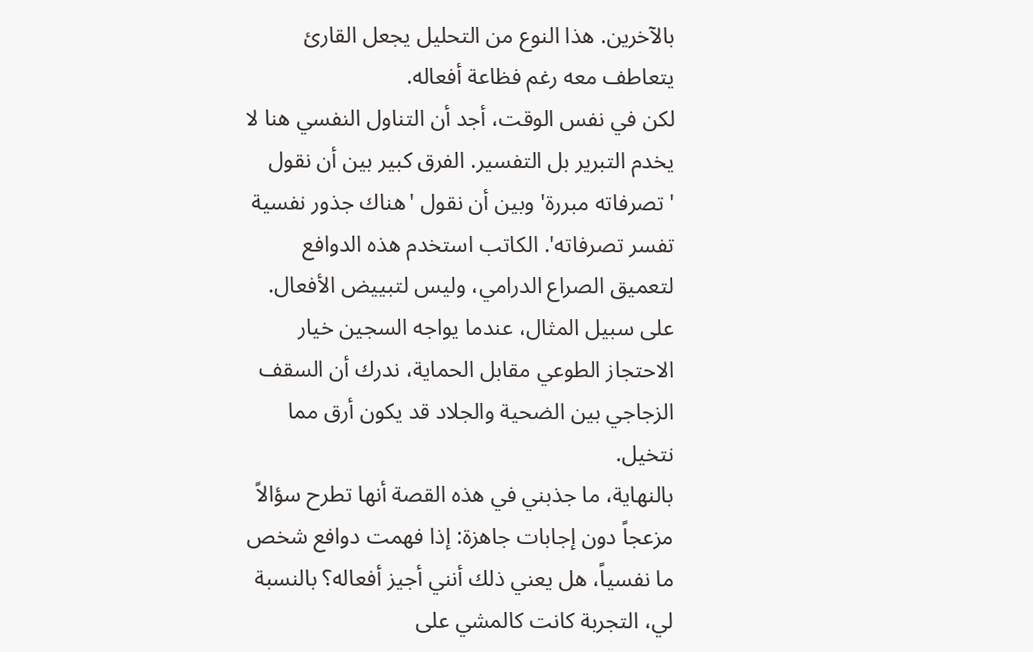بالآخرين. هذا النوع من التحليل يجعل القارئ يتعاطف معه رغم فظاعة أفعاله.
لكن في نفس الوقت، أجد أن التناول النفسي هنا لا يخدم التبرير بل التفسير. الفرق كبير بين أن نقول 'تصرفاته مبررة' وبين أن نقول 'هناك جذور نفسية تفسر تصرفاته'. الكاتب استخدم هذه الدوافع لتعميق الصراع الدرامي، وليس لتبييض الأفعال. على سبيل المثال، عندما يواجه السجين خيار الاحتجاز الطوعي مقابل الحماية، ندرك أن السقف الزجاجي بين الضحية والجلاد قد يكون أرق مما نتخيل.
بالنهاية، ما جذبني في هذه القصة أنها تطرح سؤالاً مزعجاً دون إجابات جاهزة: إذا فهمت دوافع شخص ما نفسياً، هل يعني ذلك أنني أجيز أفعاله؟ بالنسبة لي، التجربة كانت كالمشي على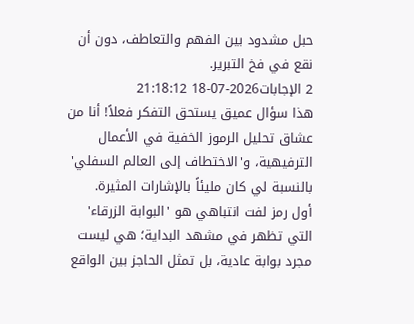حبل مشدود بين الفهم والتعاطف، دون أن نقع في فخ التبرير.
2 الإجابات2026-07-18 21:18:12
هذا سؤال عميق يستحق التفكر فعلاً! أنا من عشاق تحليل الرموز الخفية في الأعمال الترفيهية، و'الاختطاف إلى العالم السفلي' بالنسبة لي كان مليئاً بالإشارات المثيرة.
أول رمز لفت انتباهي هو 'البوابة الزرقاء' التي تظهر في مشهد البداية؛ هي ليست مجرد بوابة عادية، بل تمثل الحاجز بين الواقع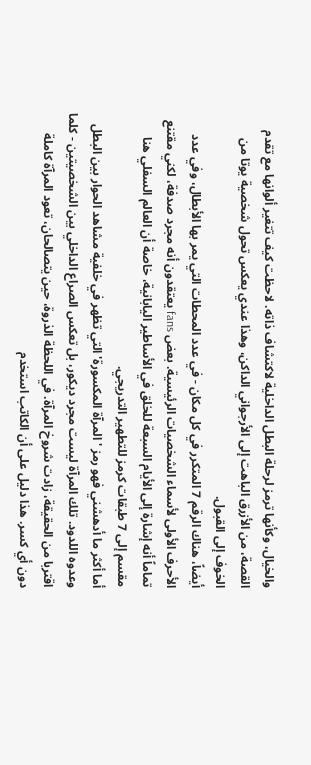والخيال، وكأنها ترمز لرحلة البطل الداخلية لاكتشاف ذاته. لاحظت كيف تتغير ألوانها مع تقدم القصة، من الأزرق الباهت إلى الأرجواني الداكن، وهذا عندي يعكس تحول شخصية يوتا من الخوف إلى القبول.
أيضاً، هناك الرقم 7 المتكرر في كل مكان - في عدد المحطات التي يمر بها الأبطال، وفي عدد الأحرف الأولى لأسماء الشخصيات الرئيسية. بعض fans يعتقدون أنه مجرد صدفة، لكني مقتنع تماماً أنه إشارة إلى الأيام السبعة للخلق في الأساطير اليابانية، خاصة أن العالم السفلي هنا مقسم إلى 7 طبقات كرمز للتطهير التدريجي.
أما أكثر ما أدهشني فهو رمز 'المرآة المكسورة' التي تظهر في خلفية مشاهد الحوار بين البطل وعدوه اللدود. تلك المرآة ليست مجرد ديكور، بل تعكس الصراع الداخلي بين الشخصيتين - كلما اقتربا من الحقيقة، زادت شروخ المرآة. في اللحظة الذروة، حين يتصالحان، تعود المرآة كاملة دون أي كسر. هذا دليل على أن الكاتب استخدم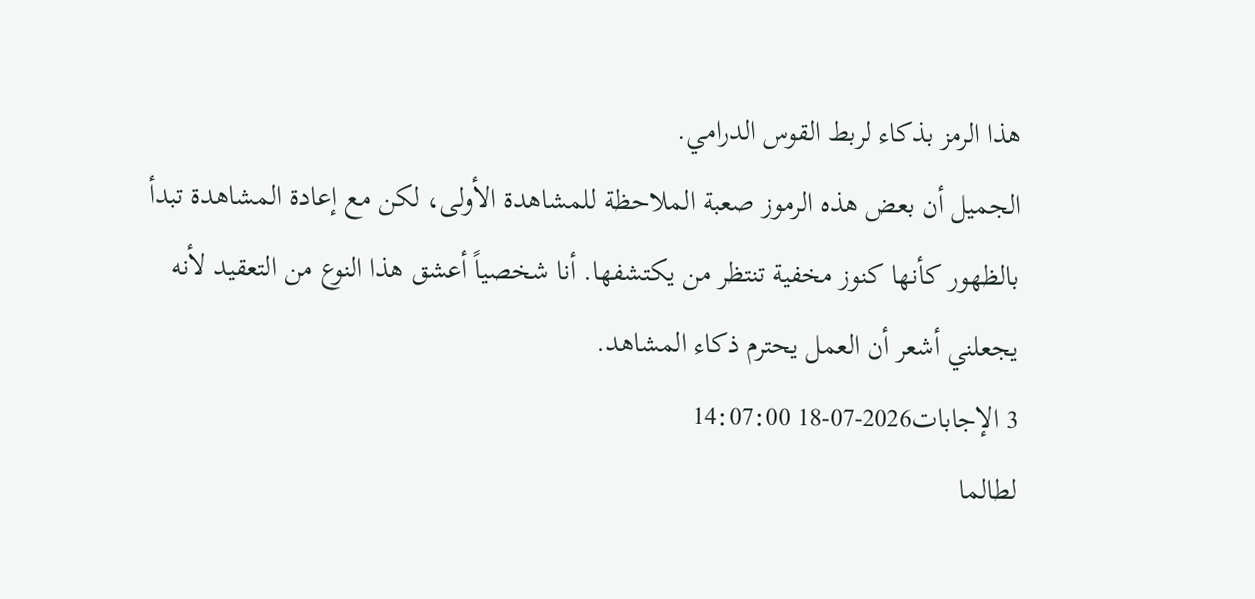هذا الرمز بذكاء لربط القوس الدرامي.
الجميل أن بعض هذه الرموز صعبة الملاحظة للمشاهدة الأولى، لكن مع إعادة المشاهدة تبدأ بالظهور كأنها كنوز مخفية تنتظر من يكتشفها. أنا شخصياً أعشق هذا النوع من التعقيد لأنه يجعلني أشعر أن العمل يحترم ذكاء المشاهد.
3 الإجابات2026-07-18 14:07:00
لطالما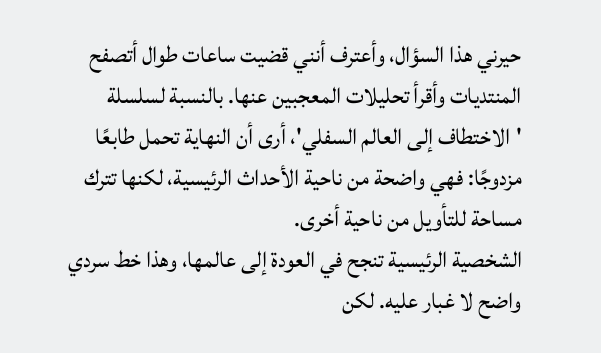حيرني هذا السؤال، وأعترف أنني قضيت ساعات طوال أتصفح المنتديات وأقرأ تحليلات المعجبين عنها. بالنسبة لسلسلة 'الاختطاف إلى العالم السفلي'، أرى أن النهاية تحمل طابعًا مزدوجًا: فهي واضحة من ناحية الأحداث الرئيسية، لكنها تترك مساحة للتأويل من ناحية أخرى.
الشخصية الرئيسية تنجح في العودة إلى عالمها، وهذا خط سردي واضح لا غبار عليه. لكن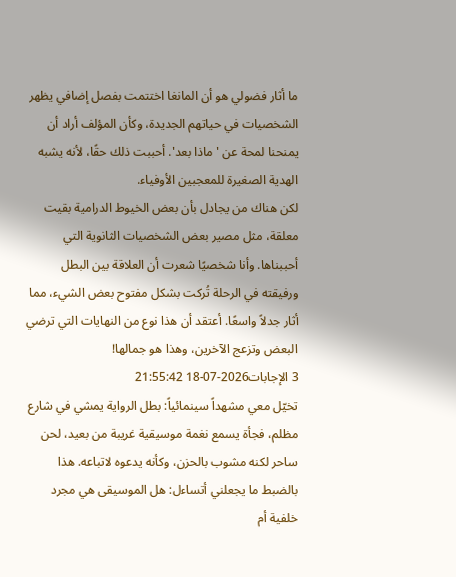ما أثار فضولي هو أن المانغا اختتمت بفصل إضافي يظهر الشخصيات في حياتهم الجديدة، وكأن المؤلف أراد أن يمنحنا لمحة عن 'ماذا بعد'. أحببت ذلك حقًا، لأنه يشبه الهدية الصغيرة للمعجبين الأوفياء.
لكن هناك من يجادل بأن بعض الخيوط الدرامية بقيت معلقة، مثل مصير بعض الشخصيات الثانوية التي أحببناها. وأنا شخصيًا شعرت أن العلاقة بين البطل ورفيقته في الرحلة تُركت بشكل مفتوح بعض الشيء، مما أثار جدلاً واسعًا. أعتقد أن هذا نوع من النهايات التي ترضي البعض وتزعج الآخرين، وهذا هو جمالها!
3 الإجابات2026-07-18 21:55:42
تخيّل معي مشهداً سينمائياً: بطل الرواية يمشي في شارع مظلم، فجأة يسمع نغمة موسيقية غريبة من بعيد، لحن ساحر لكنه مشوب بالحزن، وكأنه يدعوه لاتباعه. هذا بالضبط ما يجعلني أتساءل: هل الموسيقى هي مجرد خلفية أم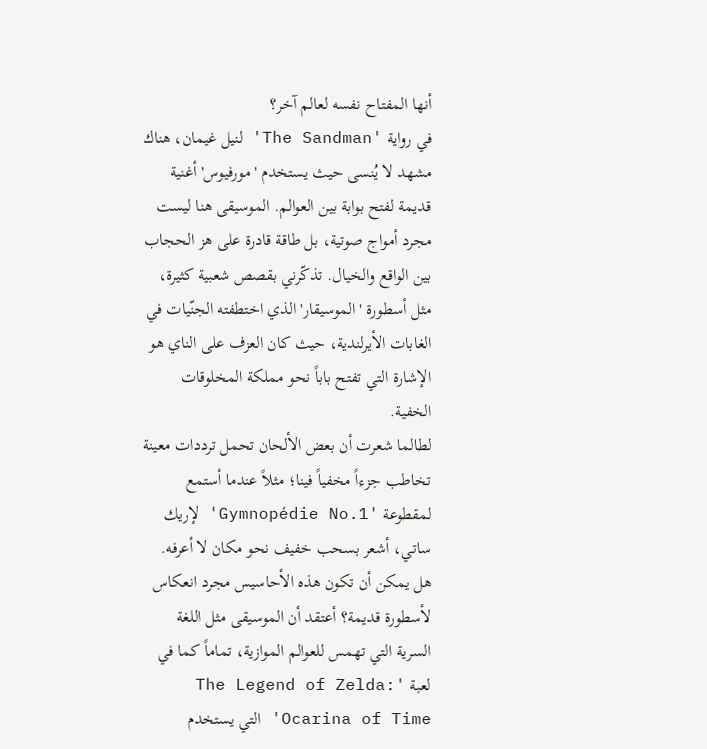أنها المفتاح نفسه لعالم آخر؟
في رواية 'The Sandman' لنيل غيمان، هناك مشهد لا يُنسى حيث يستخدم 'مورفيوس' أغنية قديمة لفتح بوابة بين العوالم. الموسيقى هنا ليست مجرد أمواج صوتية، بل طاقة قادرة على هز الحجاب بين الواقع والخيال. تذكّرني بقصص شعبية كثيرة، مثل أسطورة 'الموسيقار' الذي اختطفته الجنّيات في الغابات الأيرلندية، حيث كان العزف على الناي هو الإشارة التي تفتح باباً نحو مملكة المخلوقات الخفية.
لطالما شعرت أن بعض الألحان تحمل ترددات معينة تخاطب جزءاً مخفياً فينا؛ مثلاً عندما أستمع لمقطوعة 'Gymnopédie No.1' لإريك ساتي، أشعر بسحب خفيف نحو مكان لا أعرفه. هل يمكن أن تكون هذه الأحاسيس مجرد انعكاس لأسطورة قديمة؟ أعتقد أن الموسيقى مثل اللغة السرية التي تهمس للعوالم الموازية، تماماً كما في لعبة 'The Legend of Zelda: Ocarina of Time' التي يستخدم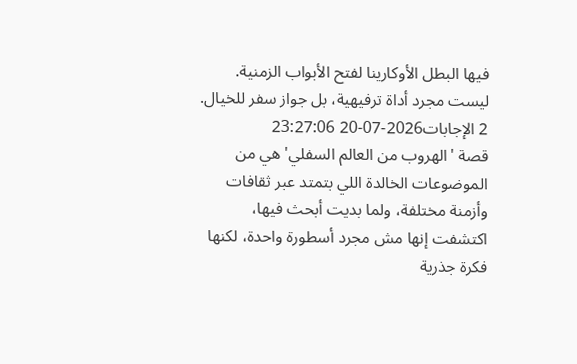فيها البطل الأوكارينا لفتح الأبواب الزمنية. ليست مجرد أداة ترفيهية، بل جواز سفر للخيال.
2 الإجابات2026-07-20 23:27:06
قصة 'الهروب من العالم السفلي' هي من الموضوعات الخالدة اللي بتمتد عبر ثقافات وأزمنة مختلفة، ولما بديت أبحث فيها، اكتشفت إنها مش مجرد أسطورة واحدة، لكنها فكرة جذرية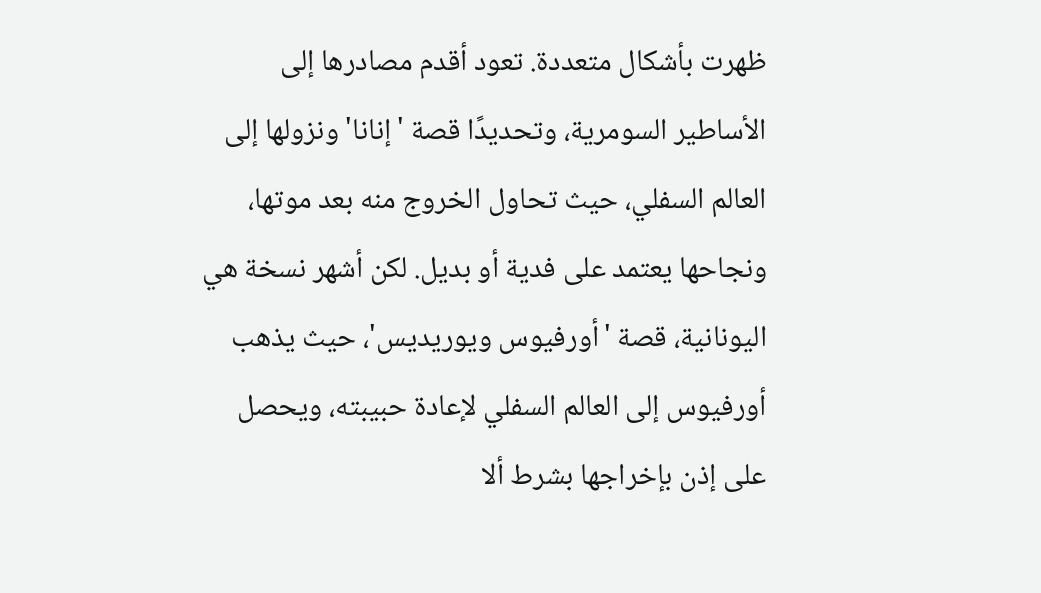ظهرت بأشكال متعددة. تعود أقدم مصادرها إلى الأساطير السومرية، وتحديدًا قصة 'إنانا' ونزولها إلى العالم السفلي، حيث تحاول الخروج منه بعد موتها، ونجاحها يعتمد على فدية أو بديل. لكن أشهر نسخة هي اليونانية، قصة 'أورفيوس ويوريديس'، حيث يذهب أورفيوس إلى العالم السفلي لإعادة حبيبته، ويحصل على إذن بإخراجها بشرط ألا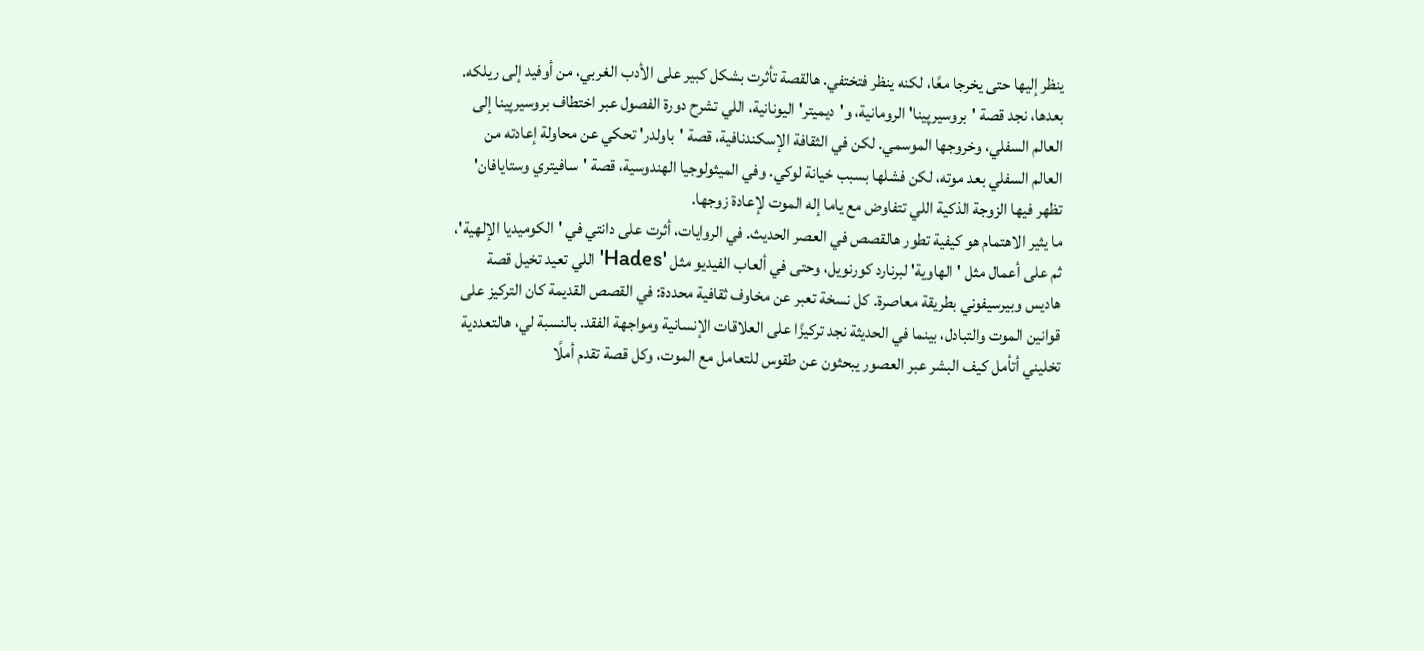ينظر إليها حتى يخرجا معًا، لكنه ينظر فتختفي. هالقصة تأثرت بشكل كبير على الأدب الغربي، من أوفيد إلى ريلكه.
بعدها، نجد قصة 'بروسيرپينا' الرومانية، و'ديميتر' اليونانية، اللي تشرح دورة الفصول عبر اختطاف بروسيرپينا إلى العالم السفلي، وخروجها الموسمي. لكن في الثقافة الإسكندنافية، قصة 'باولدر' تحكي عن محاولة إعادته من العالم السفلي بعد موته، لكن فشلها بسبب خيانة لوكي. وفي الميثولوجيا الهندوسية، قصة 'سافيتري وستايافان' تظهر فيها الزوجة الذكية اللي تتفاوض مع ياما إله الموت لإعادة زوجها.
ما يثير الاهتمام هو كيفية تطور هالقصص في العصر الحديث. في الروايات، أثرت على دانتي في 'الكوميديا الإلهية'، ثم على أعمال مثل 'الهاوية' لبرنارد كورنويل، وحتى في ألعاب الفيديو مثل 'Hades' اللي تعيد تخيل قصة هاديس وبيرسيفوني بطريقة معاصرة. كل نسخة تعبر عن مخاوف ثقافية محددة: في القصص القديمة كان التركيز على قوانين الموت والتبادل، بينما في الحديثة نجد تركيزًا على العلاقات الإنسانية ومواجهة الفقد. بالنسبة لي، هالتعددية تخليني أتأمل كيف البشر عبر العصور يبحثون عن طقوس للتعامل مع الموت، وكل قصة تقدم أملًا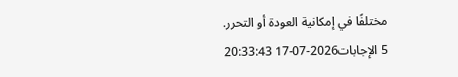مختلفًا في إمكانية العودة أو التحرر.
5 الإجابات2026-07-17 20:33:43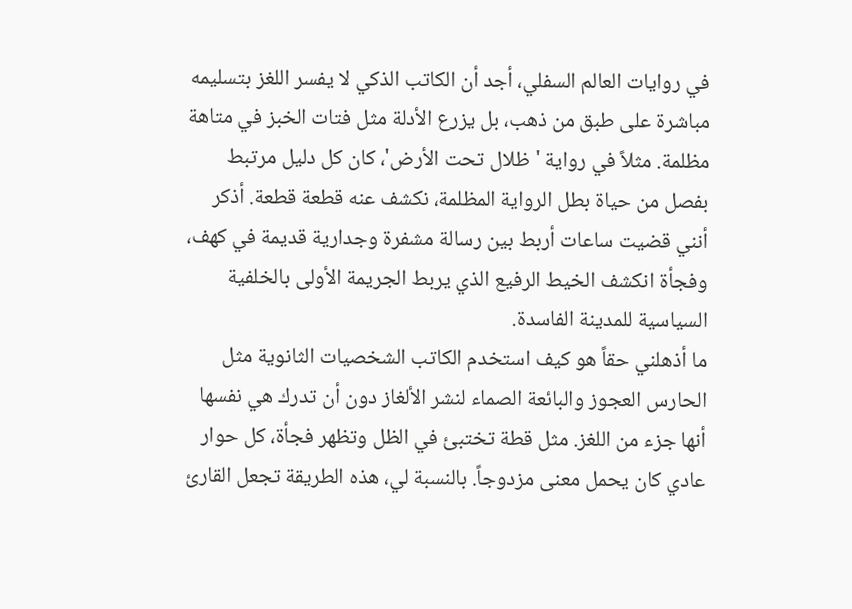في روايات العالم السفلي، أجد أن الكاتب الذكي لا يفسر اللغز بتسليمه مباشرة على طبق من ذهب، بل يزرع الأدلة مثل فتات الخبز في متاهة مظلمة. مثلاً في رواية 'ظلال تحت الأرض'، كان كل دليل مرتبط بفصل من حياة بطل الرواية المظلمة، نكشف عنه قطعة قطعة. أذكر أنني قضيت ساعات أربط بين رسالة مشفرة وجدارية قديمة في كهف، وفجأة انكشف الخيط الرفيع الذي يربط الجريمة الأولى بالخلفية السياسية للمدينة الفاسدة.
ما أذهلني حقاً هو كيف استخدم الكاتب الشخصيات الثانوية مثل الحارس العجوز والبائعة الصماء لنشر الألغاز دون أن تدرك هي نفسها أنها جزء من اللغز. مثل قطة تختبئ في الظل وتظهر فجأة، كل حوار عادي كان يحمل معنى مزدوجاً. بالنسبة لي، هذه الطريقة تجعل القارئ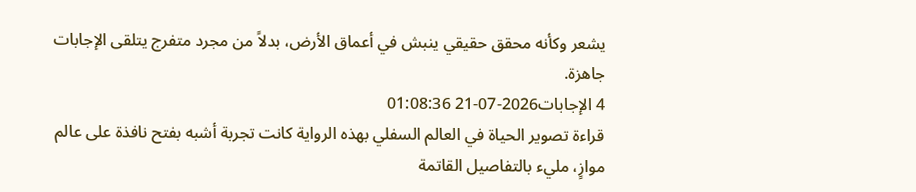يشعر وكأنه محقق حقيقي ينبش في أعماق الأرض، بدلاً من مجرد متفرج يتلقى الإجابات جاهزة.
4 الإجابات2026-07-21 01:08:36
قراءة تصوير الحياة في العالم السفلي بهذه الرواية كانت تجربة أشبه بفتح نافذة على عالم موازٍ، مليء بالتفاصيل القاتمة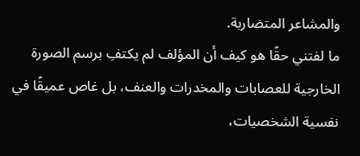والمشاعر المتضاربة.
ما لفتني حقًا هو كيف أن المؤلف لم يكتفِ برسم الصورة الخارجية للعصابات والمخدرات والعنف، بل غاص عميقًا في نفسية الشخصيات،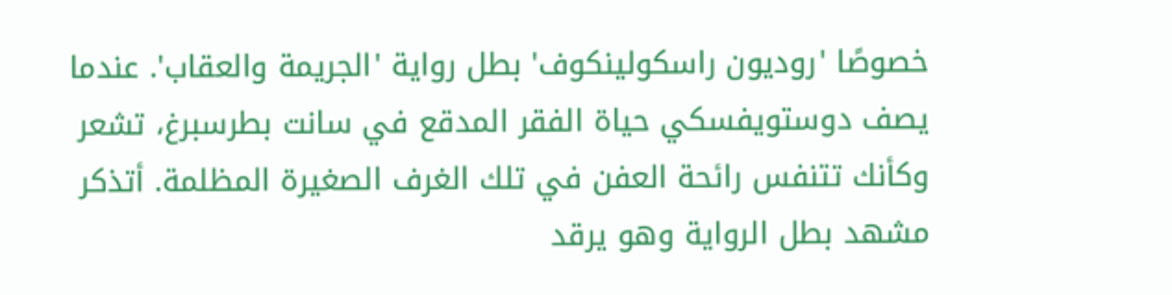خصوصًا 'روديون راسكولينكوف' بطل رواية 'الجريمة والعقاب'. عندما يصف دوستويفسكي حياة الفقر المدقع في سانت بطرسبرغ، تشعر وكأنك تتنفس رائحة العفن في تلك الغرف الصغيرة المظلمة. أتذكر مشهد بطل الرواية وهو يرقد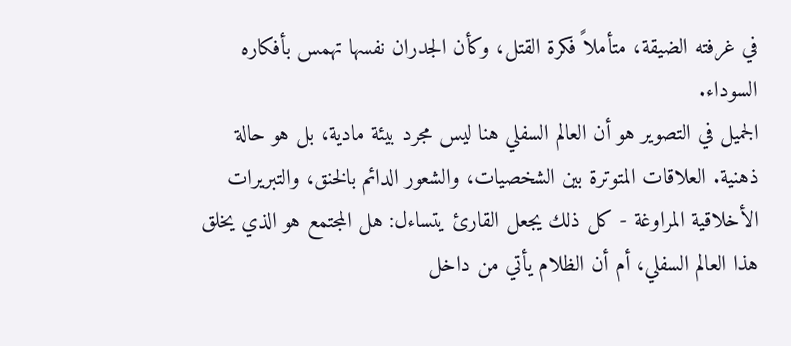في غرفته الضيقة، متأملاً فكرة القتل، وكأن الجدران نفسها تهمس بأفكاره السوداء.
الجميل في التصوير هو أن العالم السفلي هنا ليس مجرد بيئة مادية، بل هو حالة ذهنية. العلاقات المتوترة بين الشخصيات، والشعور الدائم بالخنق، والتبريرات الأخلاقية المراوغة - كل ذلك يجعل القارئ يتساءل: هل المجتمع هو الذي يخلق هذا العالم السفلي، أم أن الظلام يأتي من داخل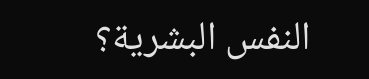النفس البشرية؟